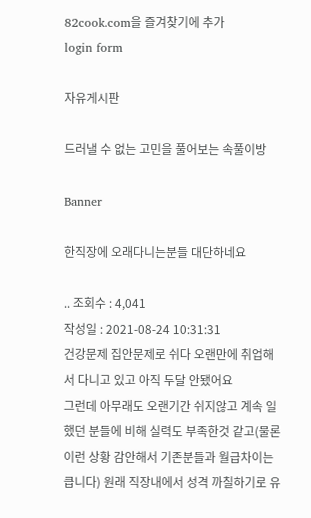82cook.com을 즐겨찾기에 추가
login form

자유게시판

드러낼 수 없는 고민을 풀어보는 속풀이방

Banner

한직장에 오래다니는분들 대단하네요

.. 조회수 : 4,041
작성일 : 2021-08-24 10:31:31
건강문제 집안문제로 쉬다 오랜만에 취업해서 다니고 있고 아직 두달 안됐어요
그런데 아무래도 오랜기간 쉬지않고 계속 일했던 분들에 비해 실력도 부족한것 같고(물론 이런 상황 감안해서 기존분들과 월급차이는 큽니다) 원래 직장내에서 성격 까칠하기로 유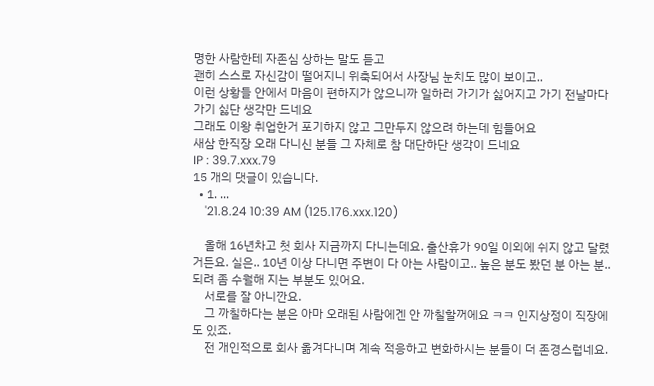명한 사람한테 자존심 상하는 말도 듣고
괜히 스스로 자신감이 떨어지니 위축되어서 사장님 눈치도 많이 보이고..
이런 상황들 안에서 마음이 편하지가 않으니까 일하러 가기가 싫어지고 가기 전날마다 가기 싫단 생각만 드네요
그래도 이왕 취업한거 포기하지 않고 그만두지 않으려 하는데 힘들어요
새삼 한직장 오래 다니신 분들 그 자체로 참 대단하단 생각이 드네요
IP : 39.7.xxx.79
15 개의 댓글이 있습니다.
  • 1. ...
    '21.8.24 10:39 AM (125.176.xxx.120)

    올해 16년차고 첫 회사 지금까지 다니는데요. 출산휴가 90일 이외에 쉬지 않고 달렸거든요. 실은.. 10년 이상 다니면 주변이 다 아는 사람이고.. 높은 분도 봤던 분 아는 분.. 되려 좀 수월해 지는 부분도 있어요.
    서로를 잘 아니깐요.
    그 까칠하다는 분은 아마 오래된 사람에겐 안 까칠할꺼에요 ㅋㅋ 인지상정이 직장에도 있죠.
    전 개인적으로 회사 옮겨다니며 계속 적응하고 변화하시는 분들이 더 존경스럽네요.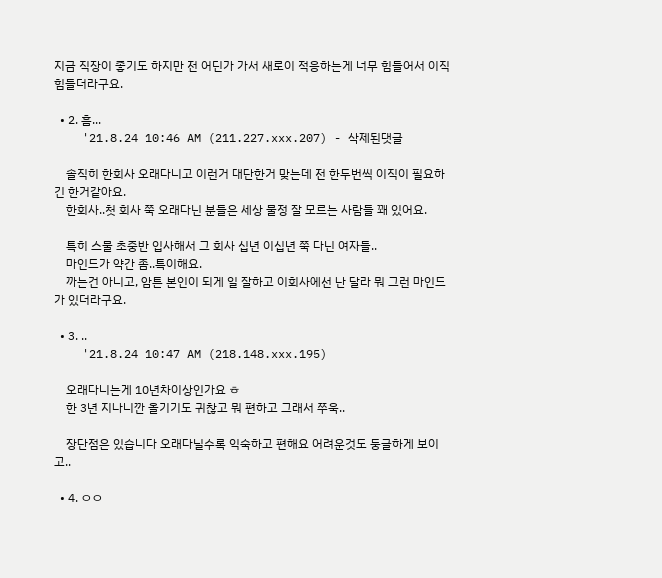지금 직장이 좋기도 하지만 전 어딘가 가서 새로이 적응하는게 너무 힘들어서 이직 힘들더라구요.

  • 2. 흠...
    '21.8.24 10:46 AM (211.227.xxx.207) - 삭제된댓글

    솔직히 한회사 오래다니고 이런거 대단한거 맞는데 전 한두번씩 이직이 필요하긴 한거같아요.
    한회사..첫 회사 쭉 오래다닌 분들은 세상 물정 잘 모르는 사람들 꽤 있어요.

    특히 스물 초중반 입사해서 그 회사 십년 이십년 쭉 다닌 여자들..
    마인드가 약간 좀..특이해요.
    까는건 아니고, 암튼 본인이 되게 일 잘하고 이회사에선 난 달라 뭐 그런 마인드가 있더라구요.

  • 3. ..
    '21.8.24 10:47 AM (218.148.xxx.195)

    오래다니는게 10년차이상인가요 ㅎ
    한 3년 지나니깐 올기기도 귀찮고 뭐 편하고 그래서 쭈욱..

    장단점은 있습니다 오래다닐수록 익숙하고 편해요 어려운것도 둥글하게 보이고..

  • 4. ㅇㅇ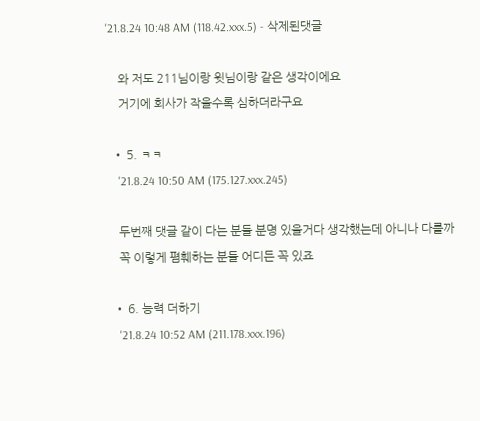'21.8.24 10:48 AM (118.42.xxx.5) - 삭제된댓글

    와 저도 211님이랑 윗님이랑 같은 생각이에요
    거기에 회사가 작을수록 심하더라구요

  • 5. ㅋㅋ
    '21.8.24 10:50 AM (175.127.xxx.245)

    두번째 댓글 같이 다는 분들 분명 있을거다 생각했는데 아니나 다를까
    꼭 이렇게 폄훼하는 분들 어디든 꼭 있죠

  • 6. 능력 더하기
    '21.8.24 10:52 AM (211.178.xxx.196)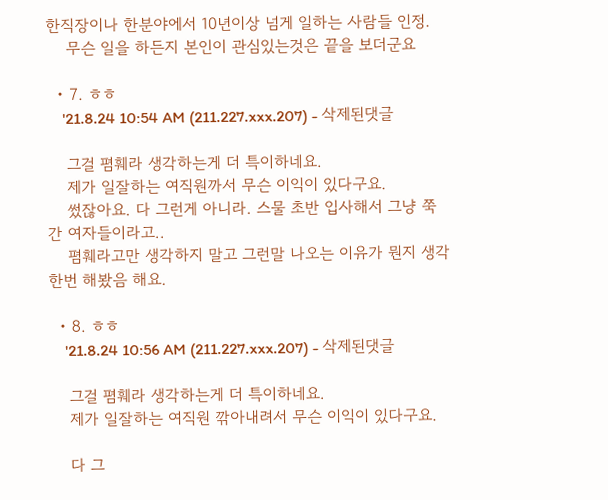한직장이나 한분야에서 10년이상 넘게 일하는 사람들 인정.
    무슨 일을 하든지 본인이 관심있는것은 끝을 보더군요

  • 7. ㅎㅎ
    '21.8.24 10:54 AM (211.227.xxx.207) - 삭제된댓글

    그걸 폄훼라 생각하는게 더 특이하네요.
    제가 일잘하는 여직원까서 무슨 이익이 있다구요.
    썼잖아요. 다 그런게 아니라. 스물 초반 입사해서 그냥 쭉 간 여자들이라고..
    폄훼라고만 생각하지 말고 그런말 나오는 이유가 뭔지 생각 한번 해봤음 해요.

  • 8. ㅎㅎ
    '21.8.24 10:56 AM (211.227.xxx.207) - 삭제된댓글

    그걸 폄훼라 생각하는게 더 특이하네요.
    제가 일잘하는 여직원 깎아내려서 무슨 이익이 있다구요.

    다 그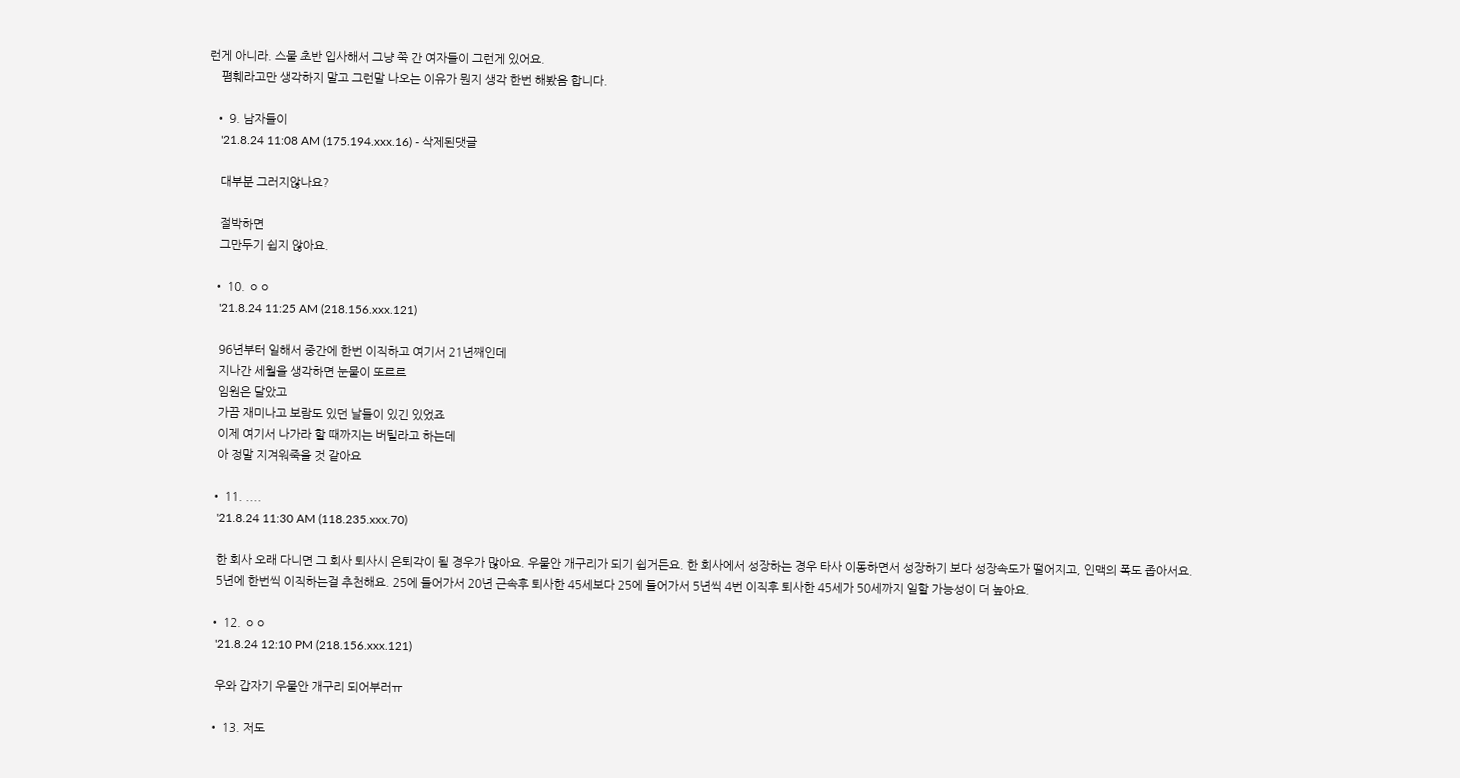런게 아니라. 스물 초반 입사해서 그냥 쭉 간 여자들이 그런게 있어요.
    폄훼라고만 생각하지 말고 그런말 나오는 이유가 뭔지 생각 한번 해봤음 합니다.

  • 9. 남자들이
    '21.8.24 11:08 AM (175.194.xxx.16) - 삭제된댓글

    대부분 그러지않나요?

    절박하면
    그만두기 쉽지 않아요.

  • 10. ㅇㅇ
    '21.8.24 11:25 AM (218.156.xxx.121)

    96년부터 일해서 중간에 한번 이직하고 여기서 21년째인데
    지나간 세월을 생각하면 눈물이 또르르
    임원은 달았고
    가끔 재미나고 보람도 있던 날들이 있긴 있었죠
    이제 여기서 나가라 할 때까지는 버틸라고 하는데
    아 정말 지겨워죽을 것 같아요

  • 11. ....
    '21.8.24 11:30 AM (118.235.xxx.70)

    한 회사 오래 다니면 그 회사 퇴사시 은퇴각이 될 경우가 많아요. 우물안 개구리가 되기 쉽거든요. 한 회사에서 성장하는 경우 타사 이동하면서 성장하기 보다 성장속도가 떨어지고, 인맥의 폭도 좁아서요.
    5년에 한번씩 이직하는걸 추천해요. 25에 들어가서 20년 근속후 퇴사한 45세보다 25에 들어가서 5년씩 4번 이직후 퇴사한 45세가 50세까지 일할 가능성이 더 높아요.

  • 12. ㅇㅇ
    '21.8.24 12:10 PM (218.156.xxx.121)

    우와 갑자기 우물안 개구리 되어부러ㅠ

  • 13. 저도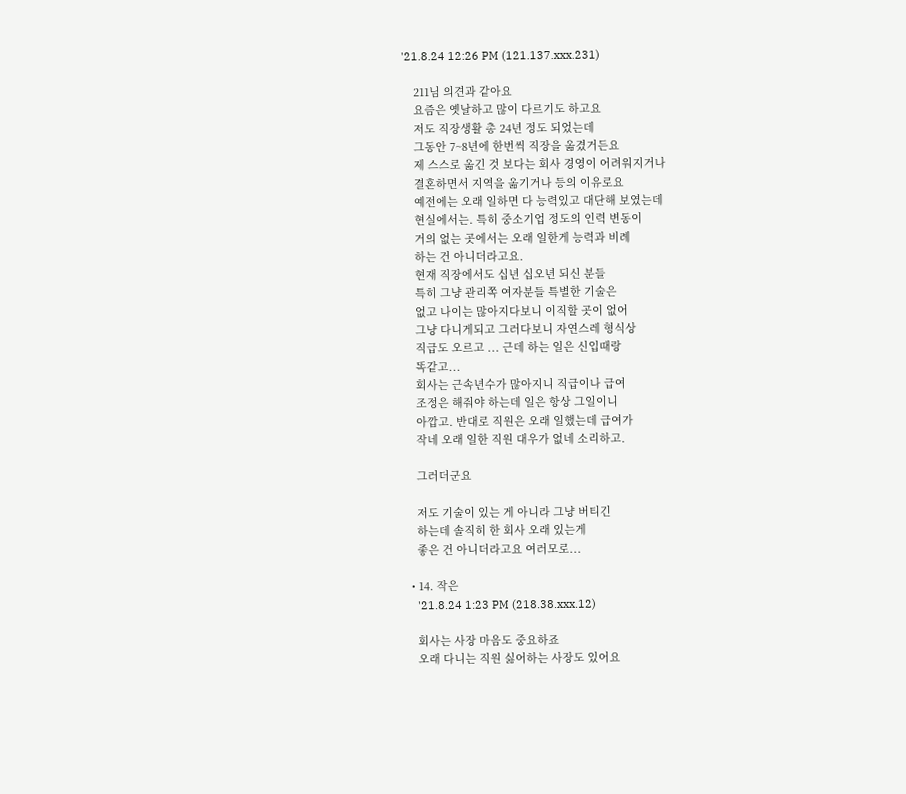'21.8.24 12:26 PM (121.137.xxx.231)

    211님 의견과 같아요
    요즘은 옛날하고 많이 다르기도 하고요
    저도 직장생활 총 24년 정도 되었는데
    그동안 7~8년에 한번씩 직장을 옮겼거든요
    제 스스로 옮긴 것 보다는 회사 경영이 어려워지거나
    결혼하면서 지역을 옮기거나 등의 이유로요
    예전에는 오래 일하면 다 능력있고 대단해 보였는데
    현실에서는. 특히 중소기업 정도의 인력 변동이
    거의 없는 곳에서는 오래 일한게 능력과 비례
    하는 건 아니더라고요.
    현재 직장에서도 십년 십오년 되신 분들
    특히 그냥 관리쪽 여자분들 특별한 기술은
    없고 나이는 많아지다보니 이직할 곳이 없어
    그냥 다니게되고 그러다보니 자연스레 형식상
    직급도 오르고 ... 근데 하는 일은 신입때랑
    똑같고...
    회사는 근속년수가 많아지니 직급이나 급여
    조정은 해줘야 하는데 일은 항상 그일이니
    아깝고. 반대로 직원은 오래 일했는데 급여가
    작네 오래 일한 직원 대우가 없네 소리하고.

    그러더군요

    저도 기술이 있는 게 아니라 그냥 버티긴
    하는데 솔직히 한 회사 오래 있는게
    좋은 건 아니더라고요 여러모로...

  • 14. 작은
    '21.8.24 1:23 PM (218.38.xxx.12)

    회사는 사장 마음도 중요하죠
    오래 다니는 직원 싫어하는 사장도 있어요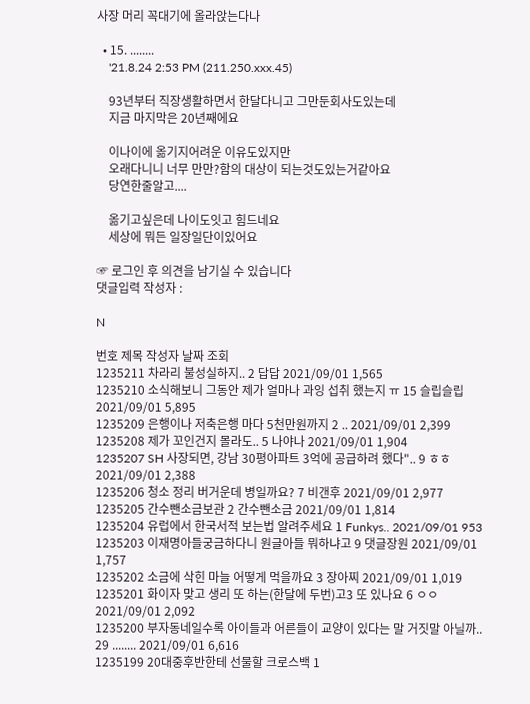사장 머리 꼭대기에 올라앉는다나

  • 15. ........
    '21.8.24 2:53 PM (211.250.xxx.45)

    93년부터 직장생활하면서 한달다니고 그만둔회사도있는데
    지금 마지막은 20년째에요

    이나이에 옮기지어려운 이유도있지만
    오래다니니 너무 만만?함의 대상이 되는것도있는거같아요
    당연한줄알고....

    옮기고싶은데 나이도잇고 힘드네요
    세상에 뭐든 일장일단이있어요

☞ 로그인 후 의견을 남기실 수 있습니다
댓글입력 작성자 :

N

번호 제목 작성자 날짜 조회
1235211 차라리 불성실하지.. 2 답답 2021/09/01 1,565
1235210 소식해보니 그동안 제가 얼마나 과잉 섭취 했는지 ㅠ 15 슬립슬립 2021/09/01 5,895
1235209 은행이나 저축은행 마다 5천만원까지 2 .. 2021/09/01 2,399
1235208 제가 꼬인건지 몰라도.. 5 나야나 2021/09/01 1,904
1235207 SH 사장되면, 강남 30평아파트 3억에 공급하려 했다".. 9 ㅎㅎ 2021/09/01 2,388
1235206 청소 정리 버거운데 병일까요? 7 비갠후 2021/09/01 2,977
1235205 간수뺀소금보관 2 간수뺀소금 2021/09/01 1,814
1235204 유럽에서 한국서적 보는법 알려주세요 1 Funkys.. 2021/09/01 953
1235203 이재명아들궁금하다니 원글아들 뭐하냐고 9 댓글장원 2021/09/01 1,757
1235202 소금에 삭힌 마늘 어떻게 먹을까요 3 장아찌 2021/09/01 1,019
1235201 화이자 맞고 생리 또 하는(한달에 두번)고3 또 있나요 6 ㅇㅇ 2021/09/01 2,092
1235200 부자동네일수록 아이들과 어른들이 교양이 있다는 말 거짓말 아닐까.. 29 ........ 2021/09/01 6,616
1235199 20대중후반한테 선물할 크로스백 1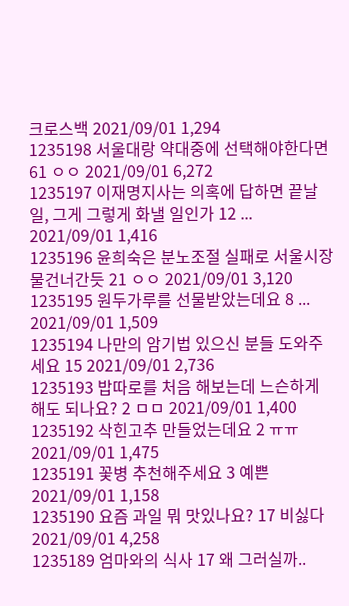크로스백 2021/09/01 1,294
1235198 서울대랑 약대중에 선택해야한다면 61 ㅇㅇ 2021/09/01 6,272
1235197 이재명지사는 의혹에 답하면 끝날 일, 그게 그렇게 화낼 일인가 12 ... 2021/09/01 1,416
1235196 윤희숙은 분노조절 실패로 서울시장 물건너간듯 21 ㅇㅇ 2021/09/01 3,120
1235195 원두가루를 선물받았는데요 8 ... 2021/09/01 1,509
1235194 나만의 암기법 있으신 분들 도와주세요 15 2021/09/01 2,736
1235193 밥따로를 처음 해보는데 느슨하게 해도 되나요? 2 ㅁㅁ 2021/09/01 1,400
1235192 삭힌고추 만들었는데요 2 ㅠㅠ 2021/09/01 1,475
1235191 꽃병 추천해주세요 3 예쁜 2021/09/01 1,158
1235190 요즘 과일 뭐 맛있나요? 17 비싫다 2021/09/01 4,258
1235189 엄마와의 식사 17 왜 그러실까..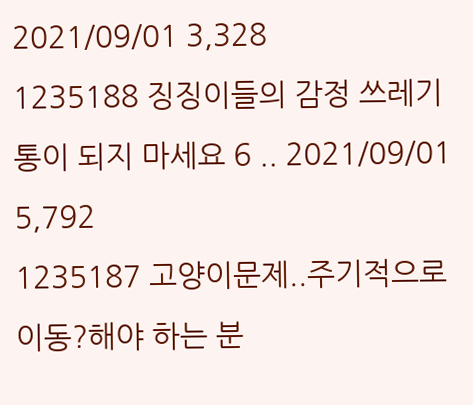2021/09/01 3,328
1235188 징징이들의 감정 쓰레기통이 되지 마세요 6 .. 2021/09/01 5,792
1235187 고양이문제..주기적으로 이동?해야 하는 분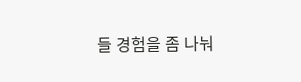들 경험을 좀 나눠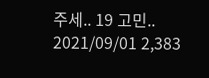주세.. 19 고민.. 2021/09/01 2,383